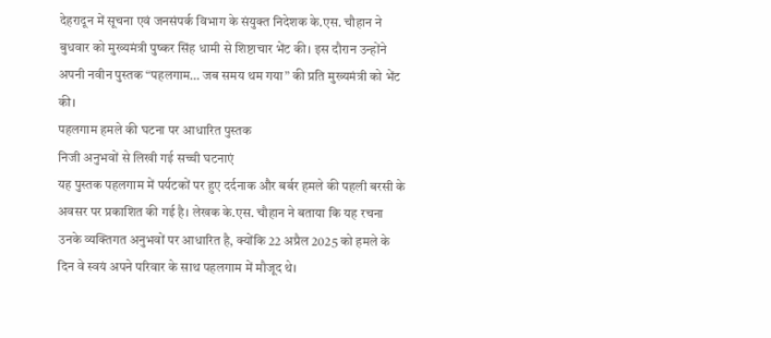देहरादून में सूचना एवं जनसंपर्क विभाग के संयुक्त निदेशक के.एस. चौहान ने बुधवार को मुख्यमंत्री पुष्कर सिंह धामी से शिष्टाचार भेंट की। इस दौरान उन्होंने अपनी नवीन पुस्तक “पहलगाम… जब समय थम गया” की प्रति मुख्यमंत्री को भेंट की।
पहलगाम हमले की घटना पर आधारित पुस्तक
निजी अनुभवों से लिखी गई सच्ची घटनाएं
यह पुस्तक पहलगाम में पर्यटकों पर हुए दर्दनाक और बर्बर हमले की पहली बरसी के अवसर पर प्रकाशित की गई है। लेखक के.एस. चौहान ने बताया कि यह रचना उनके व्यक्तिगत अनुभवों पर आधारित है, क्योंकि 22 अप्रैल 2025 को हमले के दिन वे स्वयं अपने परिवार के साथ पहलगाम में मौजूद थे।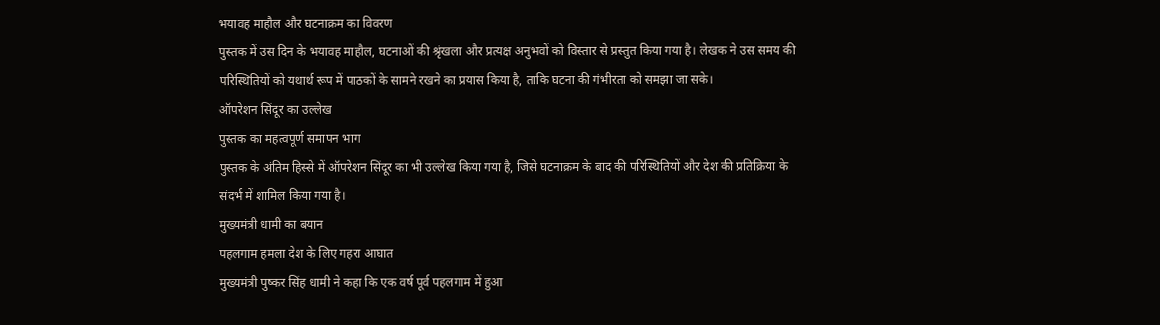भयावह माहौल और घटनाक्रम का विवरण
पुस्तक में उस दिन के भयावह माहौल, घटनाओं की श्रृंखला और प्रत्यक्ष अनुभवों को विस्तार से प्रस्तुत किया गया है। लेखक ने उस समय की परिस्थितियों को यथार्थ रूप में पाठकों के सामने रखने का प्रयास किया है, ताकि घटना की गंभीरता को समझा जा सके।
ऑपरेशन सिंदूर का उल्लेख
पुस्तक का महत्वपूर्ण समापन भाग
पुस्तक के अंतिम हिस्से में ऑपरेशन सिंदूर का भी उल्लेख किया गया है, जिसे घटनाक्रम के बाद की परिस्थितियों और देश की प्रतिक्रिया के संदर्भ में शामिल किया गया है।
मुख्यमंत्री धामी का बयान
पहलगाम हमला देश के लिए गहरा आघात
मुख्यमंत्री पुष्कर सिंह धामी ने कहा कि एक वर्ष पूर्व पहलगाम में हुआ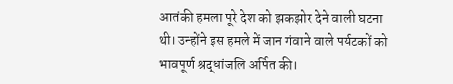आतंकी हमला पूरे देश को झकझोर देने वाली घटना थी। उन्होंने इस हमले में जान गंवाने वाले पर्यटकों को भावपूर्ण श्रद्धांजलि अर्पित की।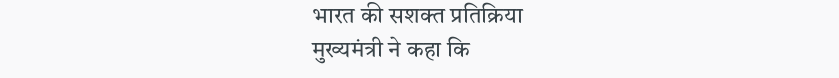भारत की सशक्त प्रतिक्रिया
मुख्यमंत्री ने कहा कि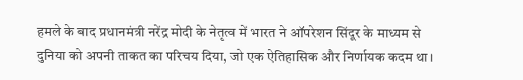हमले के बाद प्रधानमंत्री नरेंद्र मोदी के नेतृत्व में भारत ने ऑपरेशन सिंदूर के माध्यम से दुनिया को अपनी ताकत का परिचय दिया, जो एक ऐतिहासिक और निर्णायक कदम था।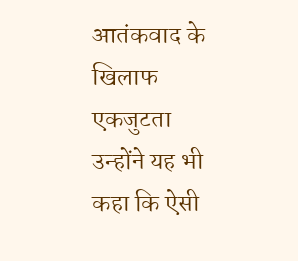आतंकवाद के खिलाफ एकजुटता
उन्होंने यह भी कहा कि ऐसी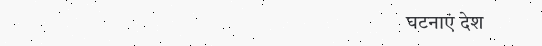घटनाएं देश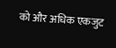को और अधिक एकजुट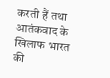करती हैं तथा आतंकवाद के खिलाफ भारत की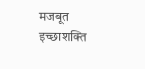मजबूत इच्छाशक्ति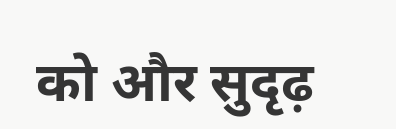को और सुदृढ़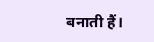बनाती हैं।